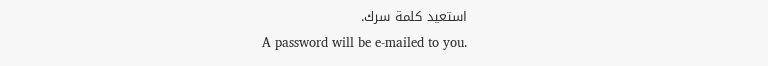استعيد كلمة سرك.
A password will be e-mailed to you.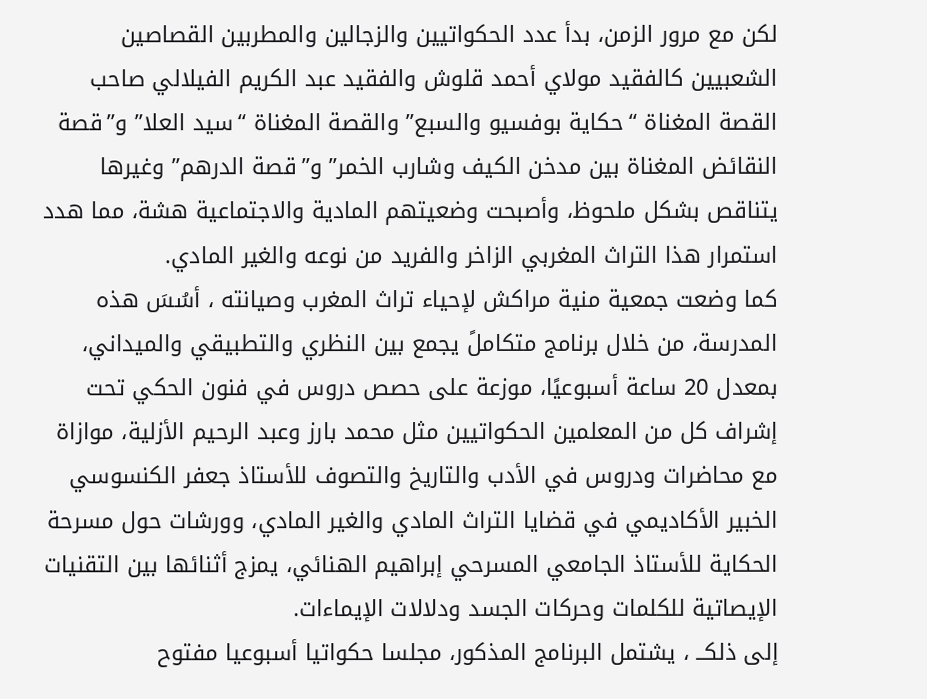لكن مع مرور الزمن، بدأ عدد الحكواتيين والزجالين والمطربين القصاصين الشعبيين كالفقيد مولاي أحمد قلوش والفقيد عبد الكريم الفيلالي صاحب القصة المغناة “حكاية بوفسيو والسبع” والقصة المغناة “سيد العلا” و”قصة النقائض المغناة بين مدخن الكيف وشارب الخمر” و”قصة الدرهم” وغيرها يتناقص بشكل ملحوظ، وأصبحت وضعيتهم المادية والاجتماعية هشة، مما هدد استمرار هذا التراث المغربي الزاخر والفريد من نوعه والغير المادي.
كما وضعت جمعية منية مراكش لإحياء تراث المغرب وصيانته ، أسُسَ هذه المدرسة، من خلال برنامج متكاملً يجمع بين النظري والتطبيقي والميداني، بمعدل 20 ساعة أسبوعيًا، موزعة على حصص دروس في فنون الحكي تحت إشراف كل من المعلمين الحكواتيين مثل محمد بارز وعبد الرحيم الأزلية، موازاة مع محاضرات ودروس في الأدب والتاريخ والتصوف للأستاذ جعفر الكنسوسي الخبير الأكاديمي في قضايا التراث المادي والغير المادي، وورشات حول مسرحة الحكاية للأستاذ الجامعي المسرحي إبراهيم الهنائي، يمزج أثنائها بين التقنيات الإيصاتية للكلمات وحركات الجسد ودلالات الإيماءات.
إلى ذلكــ ، يشتمل البرنامج المذكور، مجلسا حكواتيا أسبوعيا مفتوح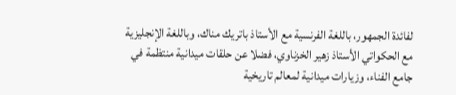لفائدة الجمهور، باللغة الفرنسية مع الأستاذ باتريك مناك، وباللغة الإنجليزية مع الحكواتي الأستاذ زهير الخزناوي، فضلا عن حلقات ميدانية منتظمة في جامع الفناء، وزيارات ميدانية لمعالم تاريخية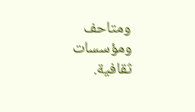ومتاحف ومؤسسات ثقافية.